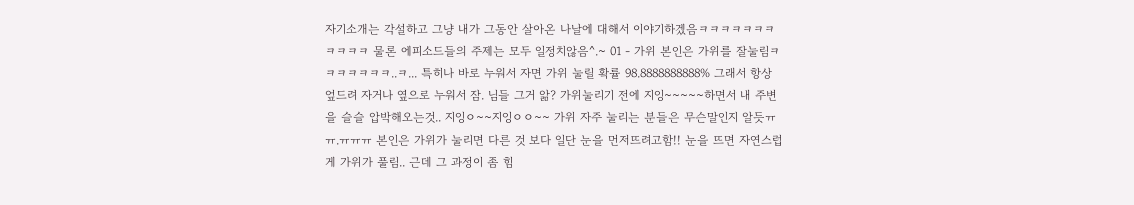자기소개는 각설하고 그냥 내가 그동안 살아온 나날에 대해서 이야기하겠음ㅋㅋㅋㅋㅋㅋㅋㅋㅋㅋㅋ 물론 에피소드들의 주제는 모두 일정치않음^.~ 01 - 가위 본인은 가위를 잘눌림ㅋㅋㅋㅋㅋㅋㅋ..ㅋ... 특히나 바로 누워서 자면 가위 눌릴 확률 98.8888888888% 그래서 항상 엎드려 자거나 옆으로 누워서 잠. 님들 그거 앎? 가위눌리기 전에 지잉~~~~~하면서 내 주변을 슬슬 압박해오는것.. 지잉ㅇ~~지잉ㅇㅇ~~ 가위 자주 눌리는 분들은 무슨말인지 알듯ㅠㅠ.ㅠㅠㅠ 본인은 가위가 눌리면 다른 것 보다 일단 눈을 먼저뜨려고함!! 눈을 뜨면 자연스럽게 가위가 풀림.. 근데 그 과정이 좀 힘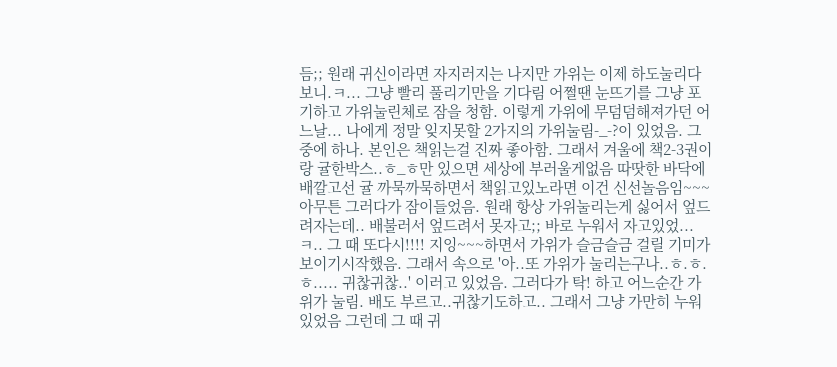듬;; 원래 귀신이라면 자지러지는 나지만 가위는 이제 하도눌리다보니.ㅋ... 그냥 빨리 풀리기만을 기다림 어쩔땐 눈뜨기를 그냥 포기하고 가위눌린체로 잠을 청함. 이렇게 가위에 무덤덤해져가던 어느날... 나에게 정말 잊지못할 2가지의 가위눌림-_-?이 있었음. 그 중에 하나. 본인은 책읽는걸 진짜 좋아함. 그래서 겨울에 책2-3권이랑 귤한박스..ㅎ_ㅎ만 있으면 세상에 부러울게없음 따땃한 바닥에 배깔고선 귤 까묵까묵하면서 책읽고있노라면 이건 신선놀음임~~~아무튼 그러다가 잠이들었음. 원래 항상 가위눌리는게 싫어서 엎드려자는데.. 배불러서 엎드려서 못자고;; 바로 누워서 자고있었...ㅋ.. 그 때 또다시!!!! 지잉~~~하면서 가위가 슬금슬금 걸릴 기미가 보이기시작했음. 그래서 속으로 '아..또 가위가 눌리는구나..ㅎ.ㅎ.ㅎ..... 귀찮귀찮..' 이러고 있었음. 그러다가 탁! 하고 어느순간 가위가 눌림. 배도 부르고..귀찮기도하고.. 그래서 그냥 가만히 누워있었음 그런데 그 때 귀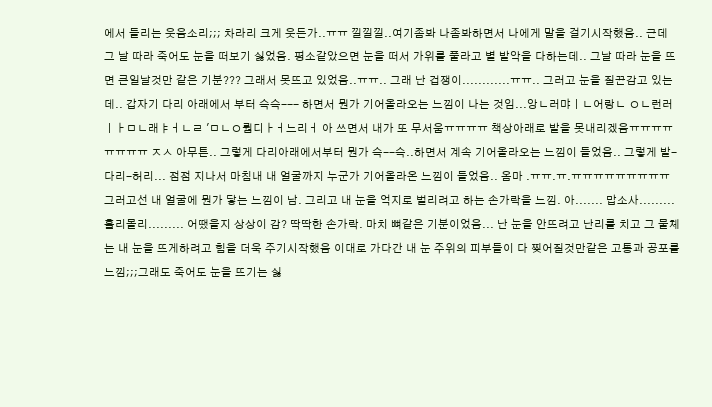에서 들리는 웃음소리;;; 차라리 크게 웃든가..ㅠㅠ 낄낄낄..여기좀봐 나좀봐하면서 나에게 말을 걸기시작했음.. 근데 그 날 따라 죽어도 눈을 떠보기 싫었음. 평소같았으면 눈을 떠서 가위를 풀라고 별 발악을 다하는데.. 그날 따라 눈을 뜨면 큰일날것만 같은 기분??? 그래서 못뜨고 있었음..ㅠㅠ.. 그래 난 겁쟁이............ㅠㅠ.. 그러고 눈을 질끈감고 있는데.. 갑자기 다리 아래에서 부터 슥슥--- 하면서 뭔가 기어올라오는 느낌이 나는 것임...앙ㄴ러먀ㅣㄴ어랑ㄴ ㅇㄴ런러ㅣㅏㅁㄴ래ㅑㅓㄴㄹ 'ㅁㄴㅇ뤔디ㅏㅓ느리ㅓ 아 쓰면서 내가 또 무서움ㅠㅠㅠㅠ 책상아래로 발을 못내리겠음ㅠㅠㅠㅠㅠㅠㅠㅠ ㅈㅅ 아무튼.. 그렇게 다리아래에서부터 뭔가 슥--슥..하면서 계속 기어올라오는 느낌이 들었음.. 그렇게 발-다리-허리... 점점 지나서 마침내 내 얼굴까지 누군가 기어올라온 느낌이 들었음.. 옴마 .ㅠㅠ.ㅠ.ㅠㅠㅠㅠㅠㅠㅠㅠㅠ 그러고선 내 얼굴에 뭔가 닿는 느낌이 남. 그리고 내 눈을 억지로 벌리려고 하는 손가락을 느낌. 아....... 맙소사......... 홀리몰리......... 어땠을지 상상이 감? 딱딱한 손가락. 마치 뼈같은 기분이었음... 난 눈을 안뜨려고 난리를 치고 그 물체는 내 눈을 뜨게하려고 힘을 더욱 주기시작했음 이대로 가다간 내 눈 주위의 피부들이 다 찢어질것만같은 고통과 공포를 느낌;;;그래도 죽어도 눈을 뜨기는 싫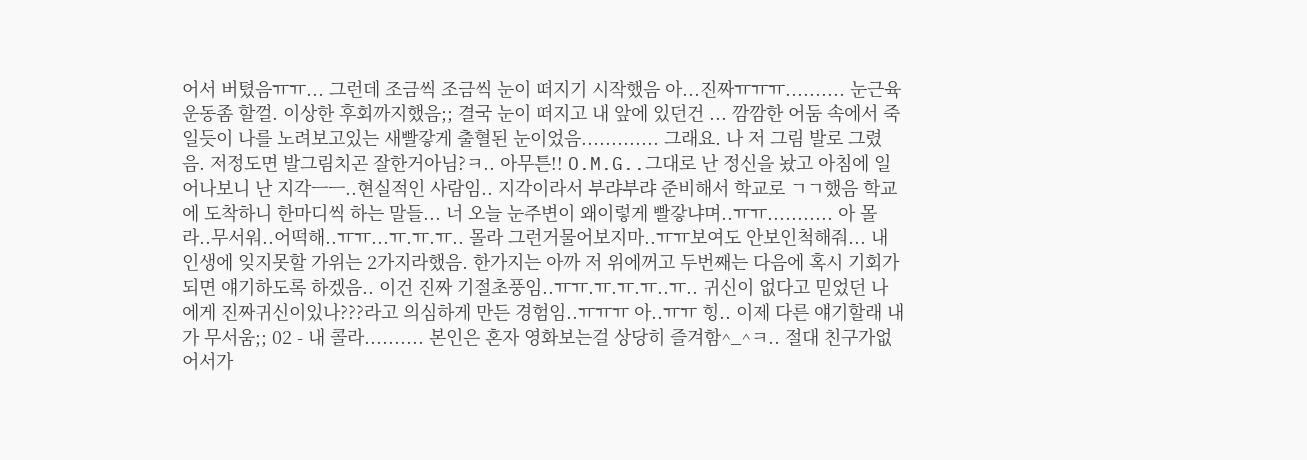어서 버텼음ㅠㅠ... 그런데 조금씩 조금씩 눈이 떠지기 시작했음 아...진짜ㅠㅠㅠ.......... 눈근육운동좀 할껄. 이상한 후회까지했음;; 결국 눈이 떠지고 내 앞에 있던건 ... 깜깜한 어둠 속에서 죽일듯이 나를 노려보고있는 새빨갛게 출혈된 눈이었음............. 그래요. 나 저 그림 발로 그렸음. 저정도면 발그림치곤 잘한거아님?ㅋ.. 아무튼!! O.M.G..그대로 난 정신을 놨고 아침에 일어나보니 난 지각ㅡㅡ..현실적인 사람임.. 지각이라서 부랴부랴 준비해서 학교로 ㄱㄱ했음 학교에 도착하니 한마디씩 하는 말들... 너 오늘 눈주변이 왜이렇게 빨갛냐며..ㅠㅠ........... 아 몰라..무서워..어떡해..ㅠㅠ...ㅠ.ㅠ.ㅠ.. 몰라 그런거물어보지마..ㅠㅠ보여도 안보인척해줘... 내 인생에 잊지못할 가위는 2가지라했음. 한가지는 아까 저 위에꺼고 두번째는 다음에 혹시 기회가 되면 얘기하도록 하겠음.. 이건 진짜 기절초풍임..ㅠㅠ.ㅠ.ㅠ.ㅠ..ㅠ.. 귀신이 없다고 믿었던 나에게 진짜귀신이있나???라고 의심하게 만든 경험임..ㅠㅠㅠ 아..ㅠㅠ 힝.. 이제 다른 얘기할래 내가 무서움;; 02 - 내 콜라.......... 본인은 혼자 영화보는걸 상당히 즐겨함^_^ㅋ.. 절대 친구가없어서가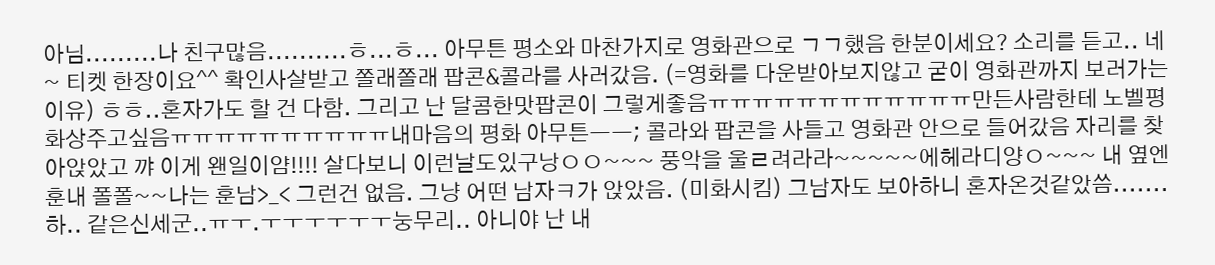아님.........나 친구많음..........ㅎ...ㅎ... 아무튼 평소와 마찬가지로 영화관으로 ㄱㄱ했음 한분이세요? 소리를 듣고.. 네~ 티켓 한장이요^^ 확인사살받고 쫄래쫄래 팝콘&콜라를 사러갔음. (=영화를 다운받아보지않고 굳이 영화관까지 보러가는 이유) ㅎㅎ..혼자가도 할 건 다함. 그리고 난 달콤한맛팝콘이 그렇게좋음ㅠㅠㅠㅠㅠㅠㅠㅠㅠㅠㅠㅠ만든사람한테 노벨평화상주고싶음ㅠㅠㅠㅠㅠㅠㅠㅠㅠㅠ내마음의 평화 아무튼ㅡㅡ; 콜라와 팝콘을 사들고 영화관 안으로 들어갔음 자리를 찾아앉았고 꺄 이게 왠일이얌!!!! 살다보니 이런날도있구낭ㅇㅇ~~~ 풍악을 울ㄹ려라라~~~~~에헤라디양ㅇ~~~ 내 옆엔 훈내 폴폴~~나는 훈남>_< 그런건 없음. 그냥 어떤 남자ㅋ가 앉았음. (미화시킴) 그남자도 보아하니 혼자온것같았씀.......하.. 같은신세군..ㅠㅜ.ㅜㅜㅜㅜㅜㅜ눙무리.. 아니야 난 내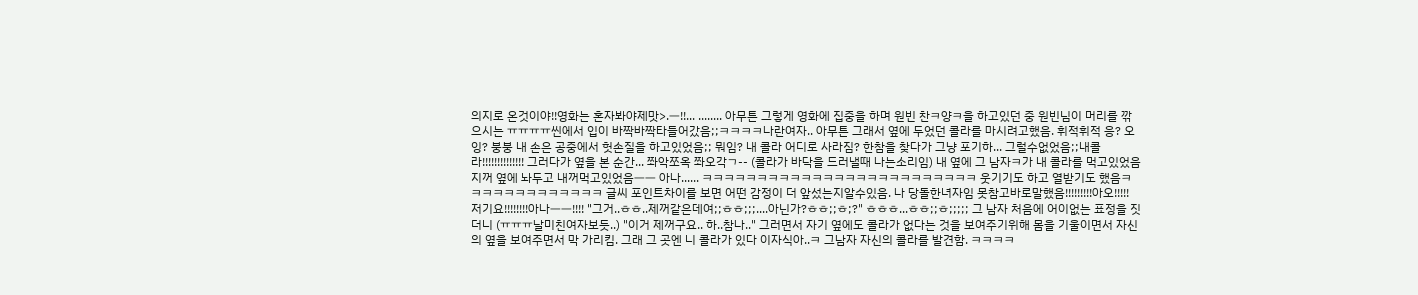의지로 온것이야!!영화는 혼자봐야제맛>.ㅡ!!... ........ 아무튼 그렇게 영화에 집중을 하며 원빈 찬ㅋ양ㅋ을 하고있던 중 원빈님이 머리를 깎으시는 ㅠㅠㅠㅠ씬에서 입이 바짝바짝타들어갔음;;ㅋㅋㅋㅋ나란여자.. 아무튼 그래서 옆에 두었던 콜라를 마시려고했음. 휘적휘적 응? 오잉? 붕붕 내 손은 공중에서 헛손질을 하고있었음;; 뭐임? 내 콜라 어디로 사라짐? 한참을 찾다가 그냥 포기하... 그럴수없었음;;내콜라!!!!!!!!!!!!!! 그러다가 옆을 본 순간... 쫘악쪼옥 쫘오각ㄱ-- (콜라가 바닥을 드러낼때 나는소리임) 내 옆에 그 남자ㅋ가 내 콜라를 먹고있었음 지꺼 옆에 놔두고 내꺼먹고있었음ㅡㅡ 아나...... ㅋㅋㅋㅋㅋㅋㅋㅋㅋㅋㅋㅋㅋㅋㅋㅋㅋㅋㅋㅋㅋㅋㅋㅋㅋ 웃기기도 하고 열받기도 했음ㅋㅋㅋㅋㅋㅋㅋㅋㅋㅋㅋㅋㅋ 글씨 포인트차이를 보면 어떤 감정이 더 앞섰는지알수있음. 나 당돌한녀자임 못참고바로말했음!!!!!!!!!아오!!!!! 저기요!!!!!!!!아나ㅡㅡ!!!! "그거..ㅎㅎ..제꺼같은데여;;ㅎㅎ;;;....아닌가?ㅎㅎ;;ㅎ;?" ㅎㅎㅎ...ㅎㅎ;;ㅎ;;;;; 그 남자 처음에 어이없는 표정을 짓더니 (ㅠㅠㅠ날미친여자보듯..) "이거 제꺼구요.. 하..참나.." 그러면서 자기 옆에도 콜라가 없다는 것을 보여주기위해 몸을 기울이면서 자신의 옆을 보여주면서 막 가리킴. 그래 그 곳엔 니 콜라가 있다 이자식아..ㅋ 그남자 자신의 콜라를 발견함. ㅋㅋㅋㅋ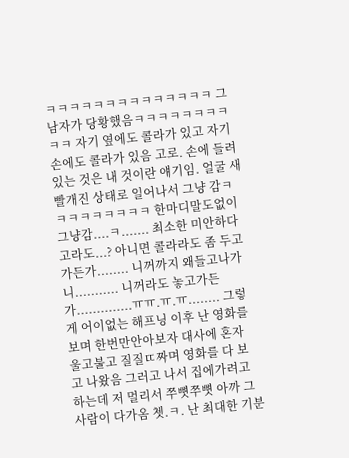ㅋㅋㅋㅋㅋㅋㅋㅋㅋㅋㅋㅋㅋㅋ 그 남자가 당황했음ㅋㅋㅋㅋㅋㅋㅋㅋㅋㅋ 자기 옆에도 콜라가 있고 자기 손에도 콜라가 있음 고로. 손에 들려있는 것은 내 것이란 얘기임. 얼굴 새빨개진 상태로 일어나서 그냥 감ㅋㅋㅋㅋㅋㅋㅋㅋㅋ 한마디말도없이 그냥감....ㅋ....... 최소한 미안하다고라도...? 아니면 콜라라도 좀 두고가든가........ 니꺼까지 왜들고나가니........... 니꺼라도 놓고가든가..............ㅠㅠ.ㅠ.ㅠ........ 그렇게 어이없는 해프닝 이후 난 영화를 보며 한번만안아보자 대사에 혼자 울고불고 질질ㄸ짜며 영화를 다 보고 나왔음 그러고 나서 집에가려고하는데 저 멀리서 쭈뼛쭈뼛 아까 그 사람이 다가옴 쳇.ㅋ. 난 최대한 기분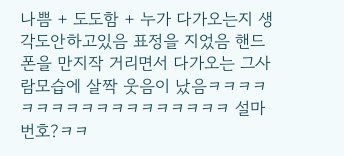나쁨 + 도도함 + 누가 다가오는지 생각도안하고있음 표정을 지었음 핸드폰을 만지작 거리면서 다가오는 그사람모습에 살짝 웃음이 났음ㅋㅋㅋㅋㅋㅋㅋㅋㅋㅋㅋㅋㅋㅋㅋㅋㅋㅋ 설마번호?ㅋㅋ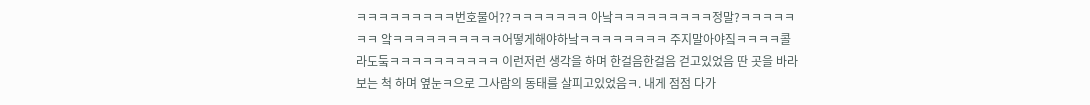ㅋㅋㅋㅋㅋㅋㅋㅋㅋ번호물어??ㅋㅋㅋㅋㅋㅋㅋ 아낰ㅋㅋㅋㅋㅋㅋㅋㅋㅋ정말?ㅋㅋㅋㅋㅋㅋㅋ 앜ㅋㅋㅋㅋㅋㅋㅋㅋㅋㅋ어떻게해야하낰ㅋㅋㅋㅋㅋㅋㅋㅋ 주지말아야짘ㅋㅋㅋㅋ콜라도둨ㅋㅋㅋㅋㅋㅋㅋㅋㅋㅋ 이런저런 생각을 하며 한걸음한걸음 걷고있었음 딴 곳을 바라보는 척 하며 옆눈ㅋ으로 그사람의 동태를 살피고있었음ㅋ. 내게 점점 다가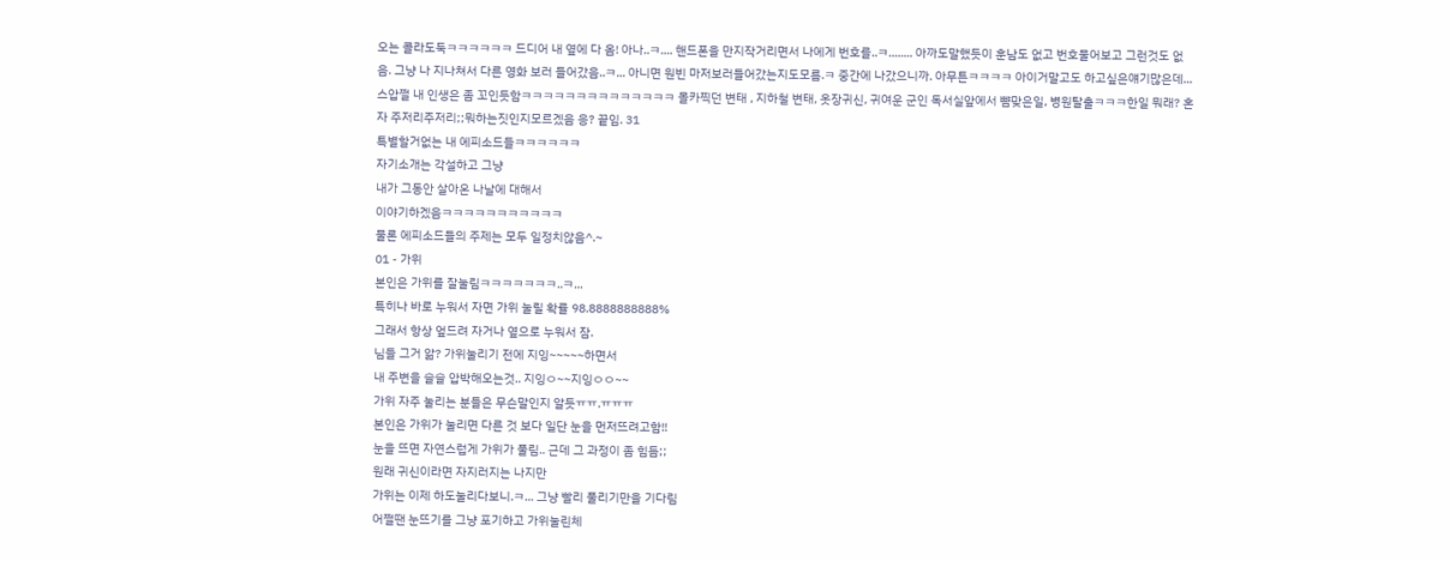오는 콜라도둑ㅋㅋㅋㅋㅋㅋ 드디어 내 옆에 다 옴! 아나..ㅋ.... 핸드폰을 만지작거리면서 나에게 번호를..ㅋ........ 아까도말했듯이 훈남도 없고 번호물어보고 그런것도 없음. 그냥 나 지나쳐서 다른 영화 보러 들어갔음..ㅋ... 아니면 원빈 마저보러들어갔는지도모름.ㅋ 중간에 나갔으니까. 아무튼ㅋㅋㅋㅋ 아이거말고도 하고싶은얘기많은데... 스압쩔 내 인생은 좀 꼬인듯함ㅋㅋㅋㅋㅋㅋㅋㅋㅋㅋㅋㅋㅋㅋ 몰카찍던 변태 , 지하철 변태, 옷장귀신, 귀여운 군인 독서실앞에서 뺨맞은일, 병원탈출ㅋㅋㅋ한일 뭐래? 혼자 주저리주저리;;뭐하는짓인지모르겠음 응? 끝임. 31
특별할거없는 내 에피소드들ㅋㅋㅋㅋㅋㅋ
자기소개는 각설하고 그냥
내가 그동안 살아온 나날에 대해서
이야기하겠음ㅋㅋㅋㅋㅋㅋㅋㅋㅋㅋㅋ
물론 에피소드들의 주제는 모두 일정치않음^.~
01 - 가위
본인은 가위를 잘눌림ㅋㅋㅋㅋㅋㅋㅋ..ㅋ...
특히나 바로 누워서 자면 가위 눌릴 확률 98.8888888888%
그래서 항상 엎드려 자거나 옆으로 누워서 잠.
님들 그거 앎? 가위눌리기 전에 지잉~~~~~하면서
내 주변을 슬슬 압박해오는것.. 지잉ㅇ~~지잉ㅇㅇ~~
가위 자주 눌리는 분들은 무슨말인지 알듯ㅠㅠ.ㅠㅠㅠ
본인은 가위가 눌리면 다른 것 보다 일단 눈을 먼저뜨려고함!!
눈을 뜨면 자연스럽게 가위가 풀림.. 근데 그 과정이 좀 힘듬;;
원래 귀신이라면 자지러지는 나지만
가위는 이제 하도눌리다보니.ㅋ... 그냥 빨리 풀리기만을 기다림
어쩔땐 눈뜨기를 그냥 포기하고 가위눌린체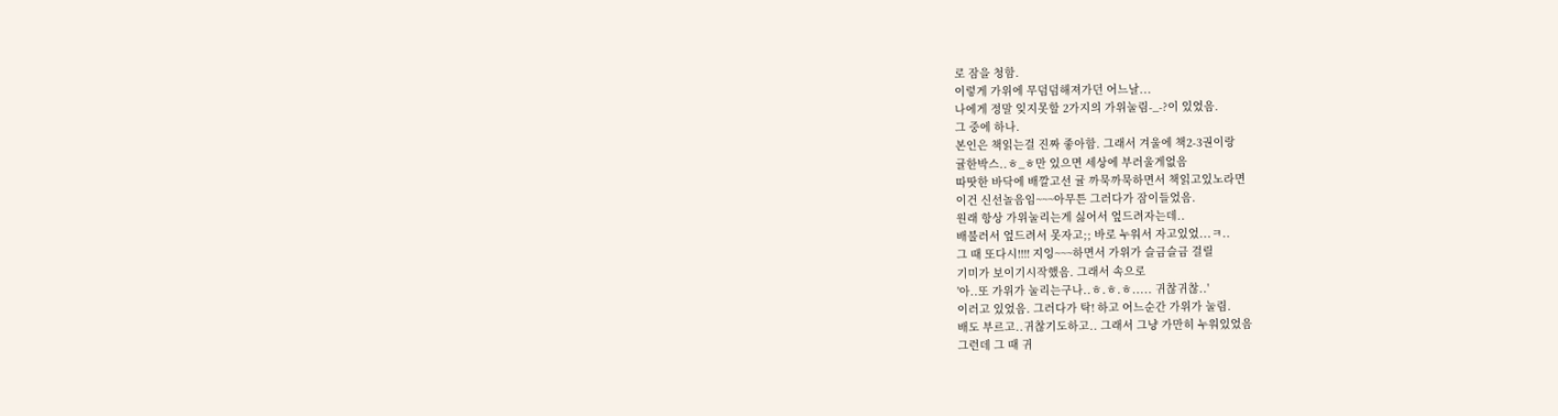로 잠을 청함.
이렇게 가위에 무덤덤해져가던 어느날...
나에게 정말 잊지못할 2가지의 가위눌림-_-?이 있었음.
그 중에 하나.
본인은 책읽는걸 진짜 좋아함. 그래서 겨울에 책2-3권이랑
귤한박스..ㅎ_ㅎ만 있으면 세상에 부러울게없음
따땃한 바닥에 배깔고선 귤 까묵까묵하면서 책읽고있노라면
이건 신선놀음임~~~아무튼 그러다가 잠이들었음.
원래 항상 가위눌리는게 싫어서 엎드려자는데..
배불러서 엎드려서 못자고;; 바로 누워서 자고있었...ㅋ..
그 때 또다시!!!! 지잉~~~하면서 가위가 슬금슬금 걸릴
기미가 보이기시작했음. 그래서 속으로
'아..또 가위가 눌리는구나..ㅎ.ㅎ.ㅎ..... 귀찮귀찮..'
이러고 있었음. 그러다가 탁! 하고 어느순간 가위가 눌림.
배도 부르고..귀찮기도하고.. 그래서 그냥 가만히 누워있었음
그런데 그 때 귀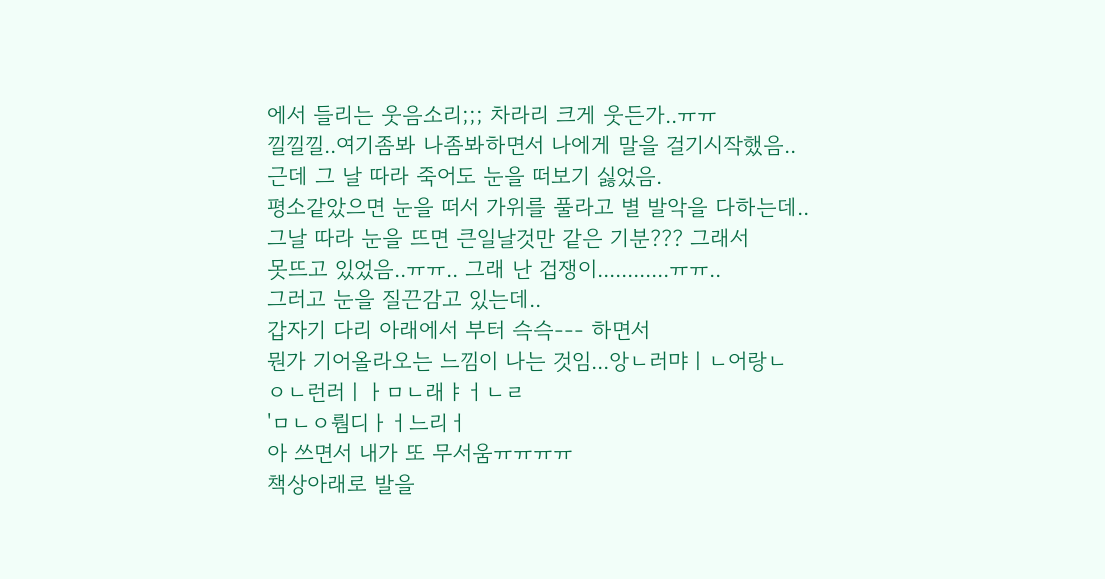에서 들리는 웃음소리;;; 차라리 크게 웃든가..ㅠㅠ
낄낄낄..여기좀봐 나좀봐하면서 나에게 말을 걸기시작했음..
근데 그 날 따라 죽어도 눈을 떠보기 싫었음.
평소같았으면 눈을 떠서 가위를 풀라고 별 발악을 다하는데..
그날 따라 눈을 뜨면 큰일날것만 같은 기분??? 그래서
못뜨고 있었음..ㅠㅠ.. 그래 난 겁쟁이............ㅠㅠ..
그러고 눈을 질끈감고 있는데..
갑자기 다리 아래에서 부터 슥슥--- 하면서
뭔가 기어올라오는 느낌이 나는 것임...앙ㄴ러먀ㅣㄴ어랑ㄴ
ㅇㄴ런러ㅣㅏㅁㄴ래ㅑㅓㄴㄹ
'ㅁㄴㅇ뤔디ㅏㅓ느리ㅓ
아 쓰면서 내가 또 무서움ㅠㅠㅠㅠ
책상아래로 발을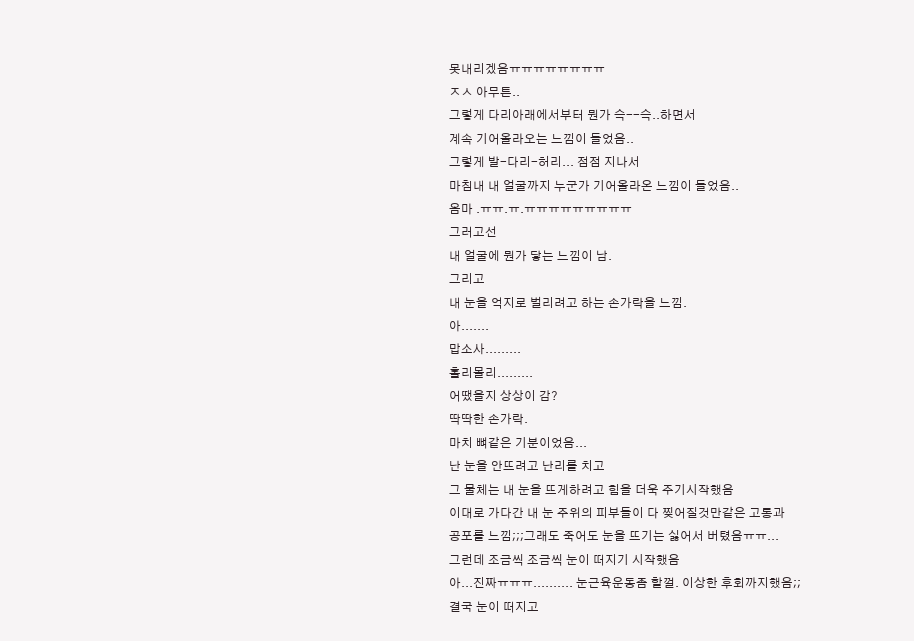못내리겠음ㅠㅠㅠㅠㅠㅠㅠㅠ
ㅈㅅ 아무튼..
그렇게 다리아래에서부터 뭔가 슥--슥..하면서
계속 기어올라오는 느낌이 들었음..
그렇게 발-다리-허리... 점점 지나서
마침내 내 얼굴까지 누군가 기어올라온 느낌이 들었음..
옴마 .ㅠㅠ.ㅠ.ㅠㅠㅠㅠㅠㅠㅠㅠㅠ
그러고선
내 얼굴에 뭔가 닿는 느낌이 남.
그리고
내 눈을 억지로 벌리려고 하는 손가락을 느낌.
아.......
맙소사.........
홀리몰리.........
어땠을지 상상이 감?
딱딱한 손가락.
마치 뼈같은 기분이었음...
난 눈을 안뜨려고 난리를 치고
그 물체는 내 눈을 뜨게하려고 힘을 더욱 주기시작했음
이대로 가다간 내 눈 주위의 피부들이 다 찢어질것만같은 고통과
공포를 느낌;;;그래도 죽어도 눈을 뜨기는 싫어서 버텼음ㅠㅠ...
그런데 조금씩 조금씩 눈이 떠지기 시작했음
아...진짜ㅠㅠㅠ.......... 눈근육운동좀 할껄. 이상한 후회까지했음;;
결국 눈이 떠지고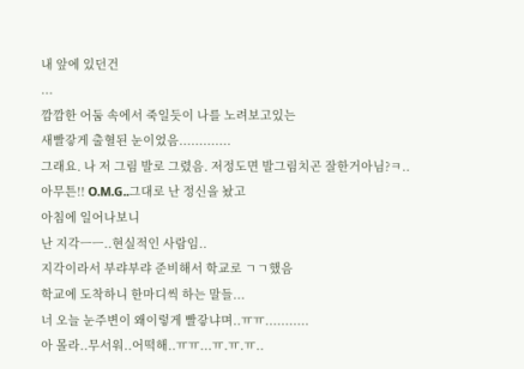내 앞에 있던건
...
깜깜한 어둠 속에서 죽일듯이 나를 노려보고있는
새빨갛게 출혈된 눈이었음.............
그래요. 나 저 그림 발로 그렸음. 저정도면 발그림치곤 잘한거아님?ㅋ..
아무튼!! O.M.G..그대로 난 정신을 놨고
아침에 일어나보니
난 지각ㅡㅡ..현실적인 사람임..
지각이라서 부랴부랴 준비해서 학교로 ㄱㄱ했음
학교에 도착하니 한마디씩 하는 말들...
너 오늘 눈주변이 왜이렇게 빨갛냐며..ㅠㅠ...........
아 몰라..무서워..어떡해..ㅠㅠ...ㅠ.ㅠ.ㅠ..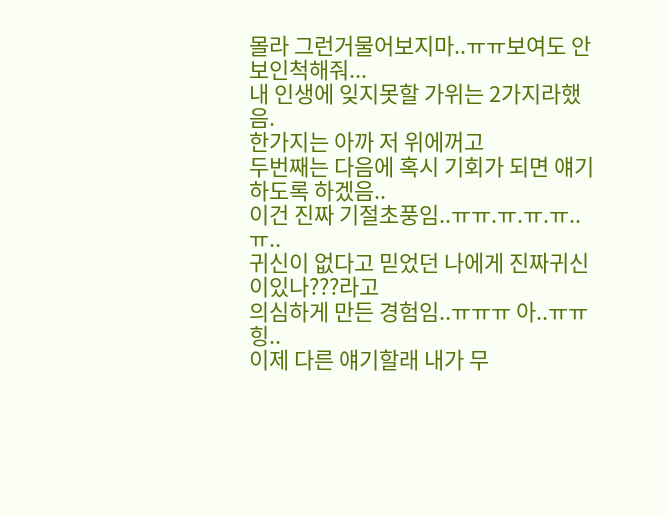몰라 그런거물어보지마..ㅠㅠ보여도 안보인척해줘...
내 인생에 잊지못할 가위는 2가지라했음.
한가지는 아까 저 위에꺼고
두번째는 다음에 혹시 기회가 되면 얘기하도록 하겠음..
이건 진짜 기절초풍임..ㅠㅠ.ㅠ.ㅠ.ㅠ..ㅠ..
귀신이 없다고 믿었던 나에게 진짜귀신이있나???라고
의심하게 만든 경험임..ㅠㅠㅠ 아..ㅠㅠ 힝..
이제 다른 얘기할래 내가 무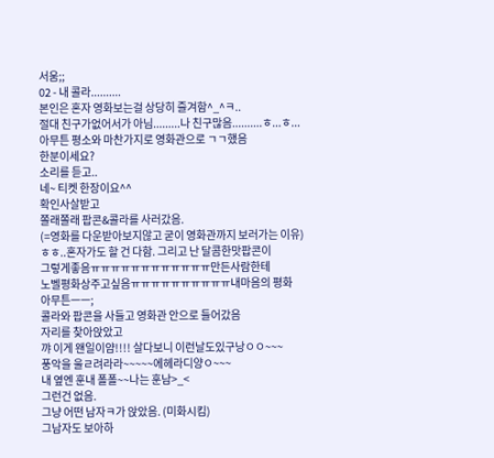서움;;
02 - 내 콜라..........
본인은 혼자 영화보는걸 상당히 즐겨함^_^ㅋ..
절대 친구가없어서가 아님.........나 친구많음..........ㅎ...ㅎ...
아무튼 평소와 마찬가지로 영화관으로 ㄱㄱ했음
한분이세요?
소리를 듣고..
네~ 티켓 한장이요^^
확인사살받고
쫄래쫄래 팝콘&콜라를 사러갔음.
(=영화를 다운받아보지않고 굳이 영화관까지 보러가는 이유)
ㅎㅎ..혼자가도 할 건 다함. 그리고 난 달콤한맛팝콘이
그렇게좋음ㅠㅠㅠㅠㅠㅠㅠㅠㅠㅠㅠㅠ만든사람한테
노벨평화상주고싶음ㅠㅠㅠㅠㅠㅠㅠㅠㅠㅠ내마음의 평화
아무튼ㅡㅡ;
콜라와 팝콘을 사들고 영화관 안으로 들어갔음
자리를 찾아앉았고
꺄 이게 왠일이얌!!!! 살다보니 이런날도있구낭ㅇㅇ~~~
풍악을 울ㄹ려라라~~~~~에헤라디양ㅇ~~~
내 옆엔 훈내 폴폴~~나는 훈남>_<
그런건 없음.
그냥 어떤 남자ㅋ가 앉았음. (미화시킴)
그남자도 보아하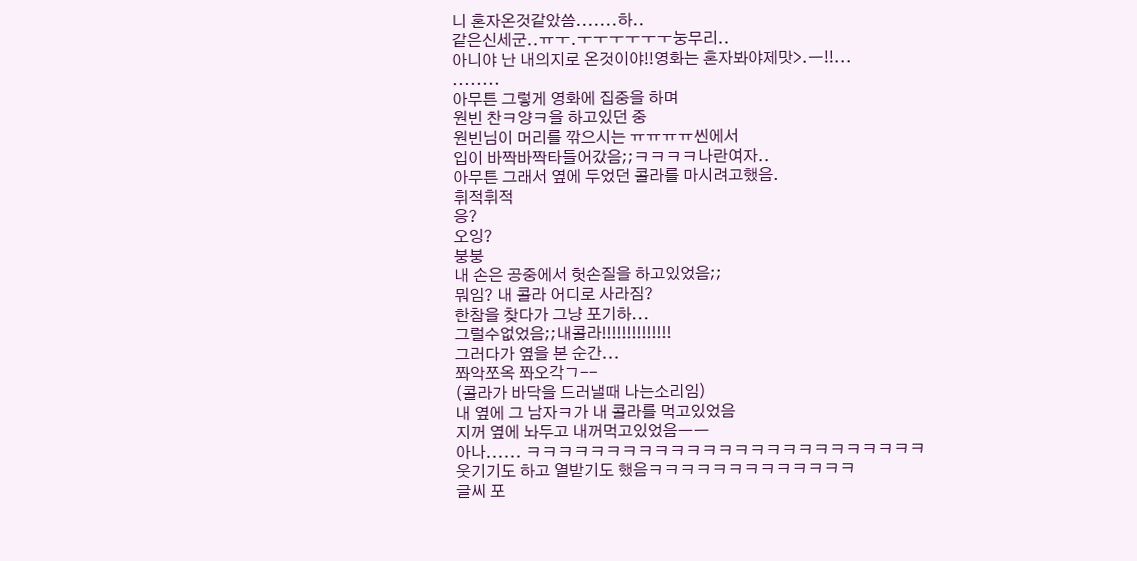니 혼자온것같았씀.......하..
같은신세군..ㅠㅜ.ㅜㅜㅜㅜㅜㅜ눙무리..
아니야 난 내의지로 온것이야!!영화는 혼자봐야제맛>.ㅡ!!...
........
아무튼 그렇게 영화에 집중을 하며
원빈 찬ㅋ양ㅋ을 하고있던 중
원빈님이 머리를 깎으시는 ㅠㅠㅠㅠ씬에서
입이 바짝바짝타들어갔음;;ㅋㅋㅋㅋ나란여자..
아무튼 그래서 옆에 두었던 콜라를 마시려고했음.
휘적휘적
응?
오잉?
붕붕
내 손은 공중에서 헛손질을 하고있었음;;
뭐임? 내 콜라 어디로 사라짐?
한참을 찾다가 그냥 포기하...
그럴수없었음;;내콜라!!!!!!!!!!!!!!
그러다가 옆을 본 순간...
쫘악쪼옥 쫘오각ㄱ--
(콜라가 바닥을 드러낼때 나는소리임)
내 옆에 그 남자ㅋ가 내 콜라를 먹고있었음
지꺼 옆에 놔두고 내꺼먹고있었음ㅡㅡ
아나...... ㅋㅋㅋㅋㅋㅋㅋㅋㅋㅋㅋㅋㅋㅋㅋㅋㅋㅋㅋㅋㅋㅋㅋㅋㅋ
웃기기도 하고 열받기도 했음ㅋㅋㅋㅋㅋㅋㅋㅋㅋㅋㅋㅋㅋ
글씨 포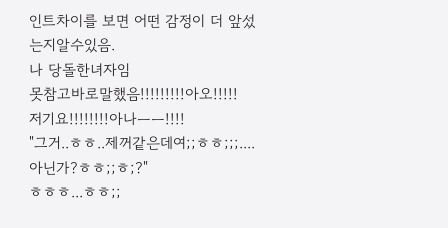인트차이를 보면 어떤 감정이 더 앞섰는지알수있음.
나 당돌한녀자임
못참고바로말했음!!!!!!!!!아오!!!!!
저기요!!!!!!!!아나ㅡㅡ!!!!
"그거..ㅎㅎ..제꺼같은데여;;ㅎㅎ;;;....아닌가?ㅎㅎ;;ㅎ;?"
ㅎㅎㅎ...ㅎㅎ;;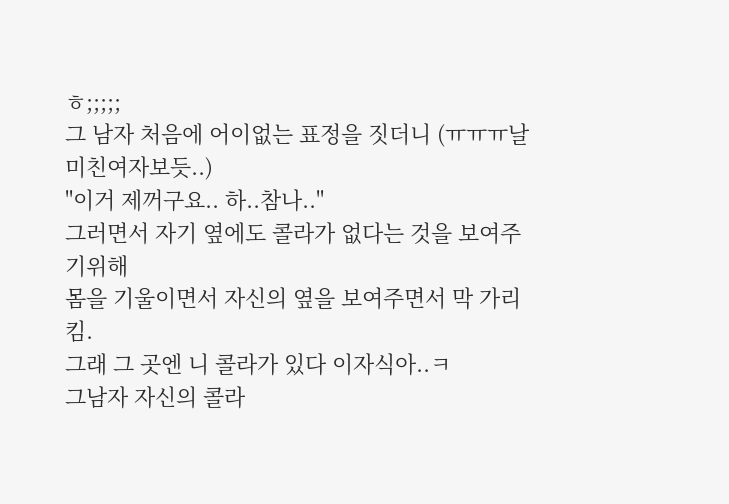ㅎ;;;;;
그 남자 처음에 어이없는 표정을 짓더니 (ㅠㅠㅠ날미친여자보듯..)
"이거 제꺼구요.. 하..참나.."
그러면서 자기 옆에도 콜라가 없다는 것을 보여주기위해
몸을 기울이면서 자신의 옆을 보여주면서 막 가리킴.
그래 그 곳엔 니 콜라가 있다 이자식아..ㅋ
그남자 자신의 콜라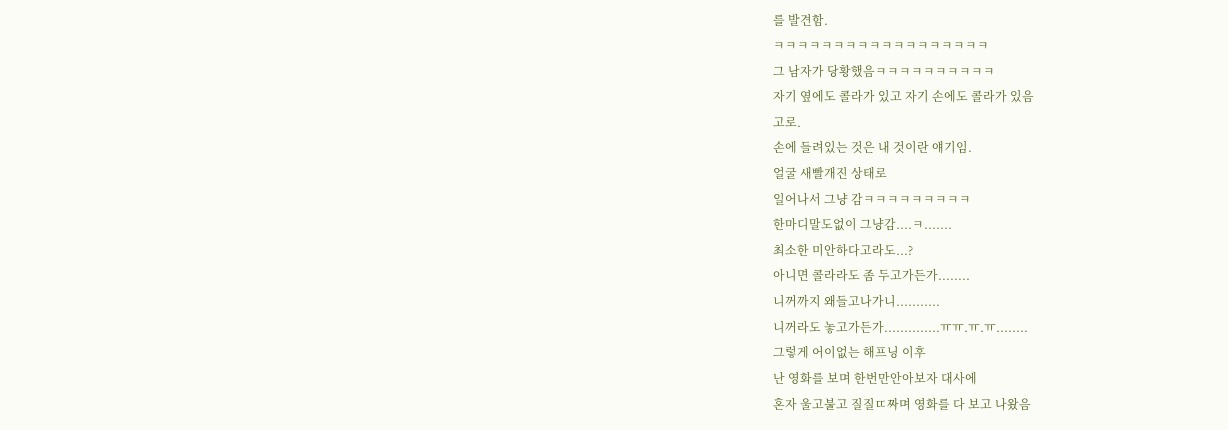를 발견함.
ㅋㅋㅋㅋㅋㅋㅋㅋㅋㅋㅋㅋㅋㅋㅋㅋㅋㅋ
그 남자가 당황했음ㅋㅋㅋㅋㅋㅋㅋㅋㅋㅋ
자기 옆에도 콜라가 있고 자기 손에도 콜라가 있음
고로.
손에 들려있는 것은 내 것이란 얘기임.
얼굴 새빨개진 상태로
일어나서 그냥 감ㅋㅋㅋㅋㅋㅋㅋㅋㅋ
한마디말도없이 그냥감....ㅋ.......
최소한 미안하다고라도...?
아니면 콜라라도 좀 두고가든가........
니꺼까지 왜들고나가니...........
니꺼라도 놓고가든가..............ㅠㅠ.ㅠ.ㅠ........
그렇게 어이없는 해프닝 이후
난 영화를 보며 한번만안아보자 대사에
혼자 울고불고 질질ㄸ짜며 영화를 다 보고 나왔음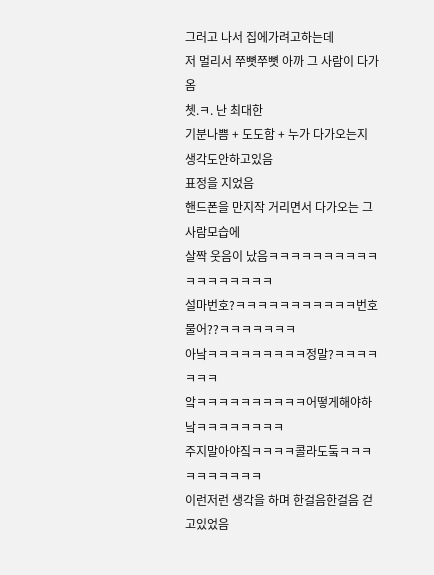그러고 나서 집에가려고하는데
저 멀리서 쭈뼛쭈뼛 아까 그 사람이 다가옴
쳇.ㅋ. 난 최대한
기분나쁨 + 도도함 + 누가 다가오는지 생각도안하고있음
표정을 지었음
핸드폰을 만지작 거리면서 다가오는 그사람모습에
살짝 웃음이 났음ㅋㅋㅋㅋㅋㅋㅋㅋㅋㅋㅋㅋㅋㅋㅋㅋㅋㅋ
설마번호?ㅋㅋㅋㅋㅋㅋㅋㅋㅋㅋㅋ번호물어??ㅋㅋㅋㅋㅋㅋㅋ
아낰ㅋㅋㅋㅋㅋㅋㅋㅋㅋ정말?ㅋㅋㅋㅋㅋㅋㅋ
앜ㅋㅋㅋㅋㅋㅋㅋㅋㅋㅋ어떻게해야하낰ㅋㅋㅋㅋㅋㅋㅋㅋ
주지말아야짘ㅋㅋㅋㅋ콜라도둨ㅋㅋㅋㅋㅋㅋㅋㅋㅋㅋ
이런저런 생각을 하며 한걸음한걸음 걷고있었음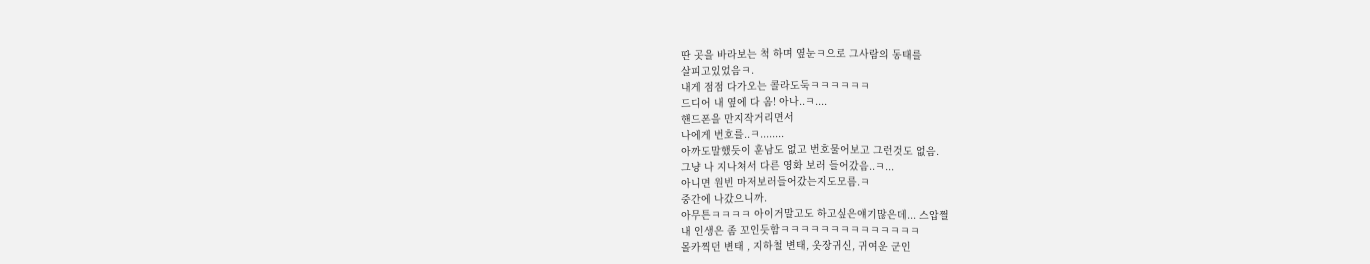딴 곳을 바라보는 척 하며 옆눈ㅋ으로 그사람의 동태를
살피고있었음ㅋ.
내게 점점 다가오는 콜라도둑ㅋㅋㅋㅋㅋㅋ
드디어 내 옆에 다 옴! 아나..ㅋ....
핸드폰을 만지작거리면서
나에게 번호를..ㅋ........
아까도말했듯이 훈남도 없고 번호물어보고 그런것도 없음.
그냥 나 지나쳐서 다른 영화 보러 들어갔음..ㅋ...
아니면 원빈 마저보러들어갔는지도모름.ㅋ
중간에 나갔으니까.
아무튼ㅋㅋㅋㅋ 아이거말고도 하고싶은얘기많은데... 스압쩔
내 인생은 좀 꼬인듯함ㅋㅋㅋㅋㅋㅋㅋㅋㅋㅋㅋㅋㅋㅋ
몰카찍던 변태 , 지하철 변태, 옷장귀신, 귀여운 군인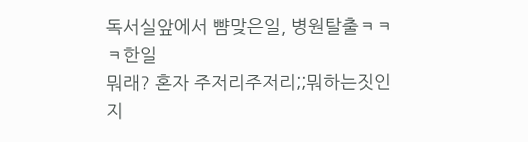독서실앞에서 뺨맞은일, 병원탈출ㅋㅋㅋ한일
뭐래? 혼자 주저리주저리;;뭐하는짓인지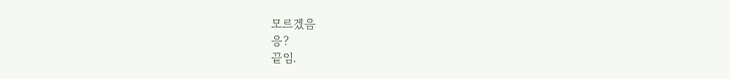모르겠음
응?
끝임.